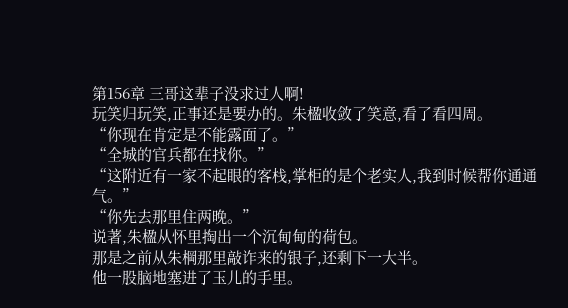第156章 三哥这辈子没求过人啊!
玩笑归玩笑,正事还是要办的。朱楹收敛了笑意,看了看四周。
“你现在肯定是不能露面了。”
“全城的官兵都在找你。”
“这附近有一家不起眼的客栈,掌柜的是个老实人,我到时候帮你通通气。”
“你先去那里住两晚。”
说著,朱楹从怀里掏出一个沉甸甸的荷包。
那是之前从朱棡那里敲诈来的银子,还剩下一大半。
他一股脑地塞进了玉儿的手里。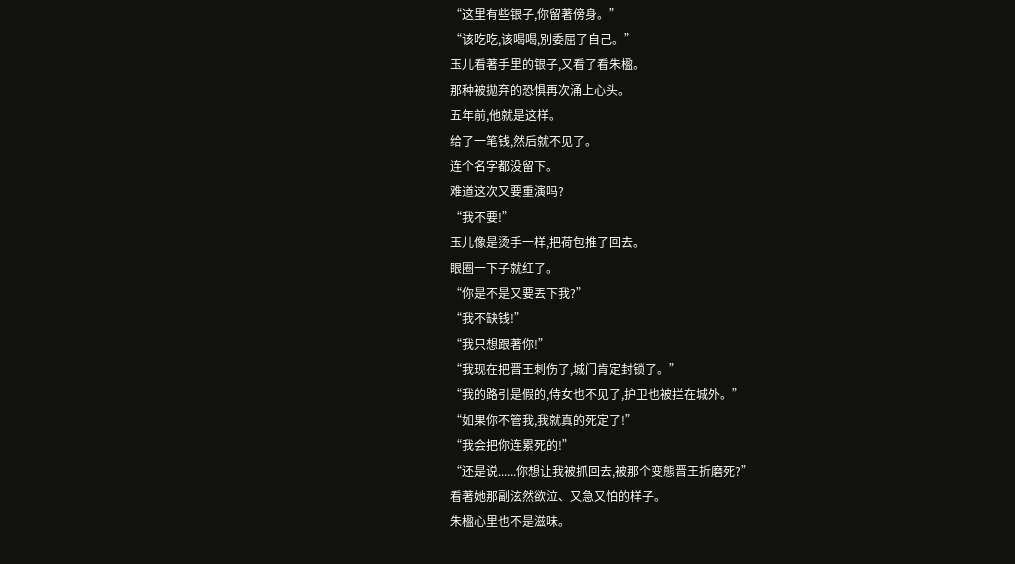“这里有些银子,你留著傍身。”
“该吃吃,该喝喝,別委屈了自己。”
玉儿看著手里的银子,又看了看朱楹。
那种被拋弃的恐惧再次涌上心头。
五年前,他就是这样。
给了一笔钱,然后就不见了。
连个名字都没留下。
难道这次又要重演吗?
“我不要!”
玉儿像是烫手一样,把荷包推了回去。
眼圈一下子就红了。
“你是不是又要丟下我?”
“我不缺钱!”
“我只想跟著你!”
“我现在把晋王刺伤了,城门肯定封锁了。”
“我的路引是假的,侍女也不见了,护卫也被拦在城外。”
“如果你不管我,我就真的死定了!”
“我会把你连累死的!”
“还是说......你想让我被抓回去,被那个变態晋王折磨死?”
看著她那副泫然欲泣、又急又怕的样子。
朱楹心里也不是滋味。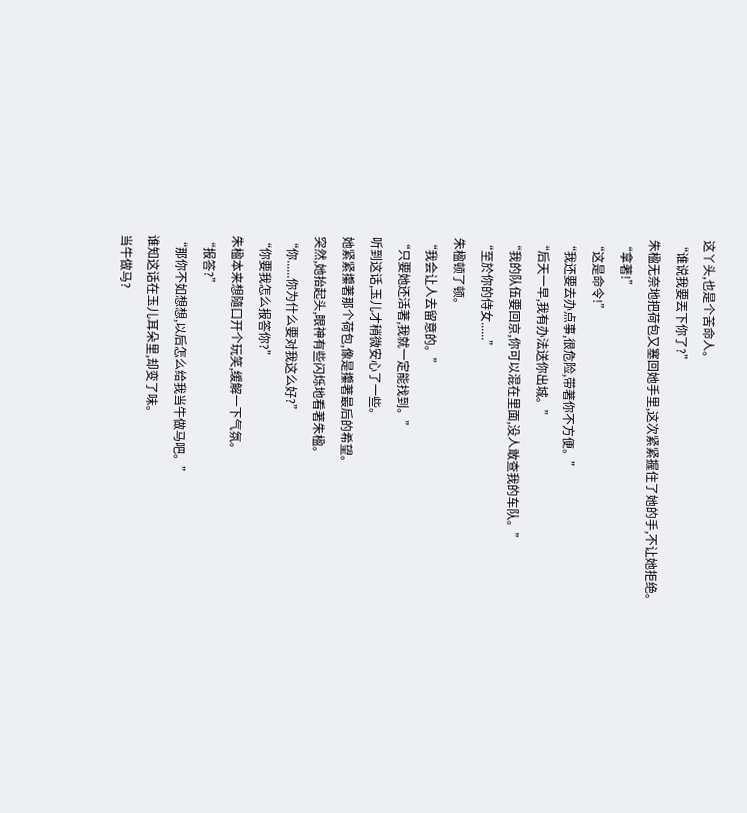这丫头,也是个苦命人。
“谁说我要丟下你了?”
朱楹无奈地把荷包又塞回她手里,这次紧紧握住了她的手,不让她拒绝。
“拿著!”
“这是命令!”
“我还要去办点事,很危险,带著你不方便。”
“后天一早,我有办法送你出城。”
“我的队伍要回京,你可以混在里面,没人敢查我的车队。”
“至於你的侍女......”
朱楹顿了顿。
“我会让人去留意的。”
“只要她还活著,我就一定能找到。”
听到这话,玉儿才稍微安心了一些。
她紧紧攥著那个荷包,像是攥著最后的希望。
突然,她抬起头,眼神有些闪烁地看著朱楹。
“你......你为什么要对我这么好?”
“你要我怎么报答你?”
朱楹本来想隨口开个玩笑,缓解一下气氛。
“报答?”
“那你不如想想,以后怎么给我当牛做马吧。”
谁知这话在玉儿耳朵里,却变了味。
当牛做马?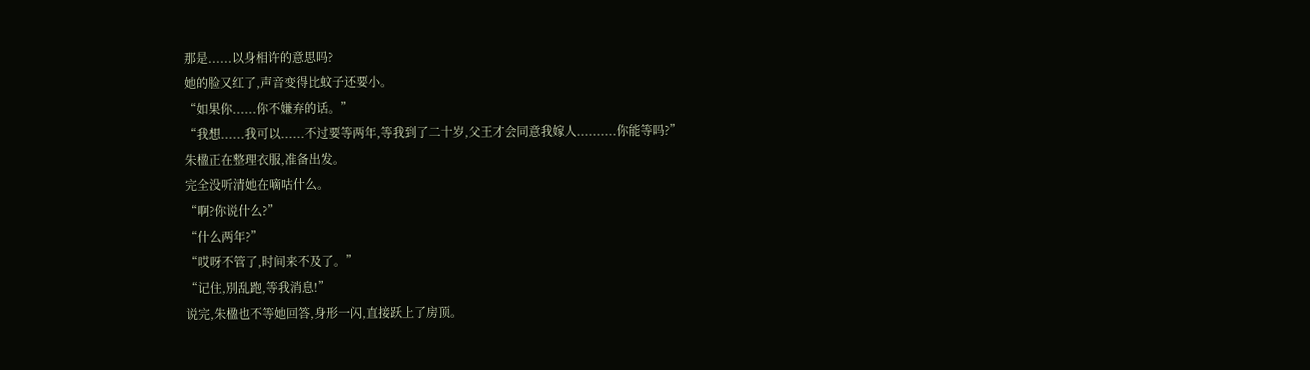那是......以身相许的意思吗?
她的脸又红了,声音变得比蚊子还要小。
“如果你......你不嫌弃的话。”
“我想......我可以......不过要等两年,等我到了二十岁,父王才会同意我嫁人..........你能等吗?”
朱楹正在整理衣服,准备出发。
完全没听清她在嘀咕什么。
“啊?你说什么?”
“什么两年?”
“哎呀不管了,时间来不及了。”
“记住,別乱跑,等我消息!”
说完,朱楹也不等她回答,身形一闪,直接跃上了房顶。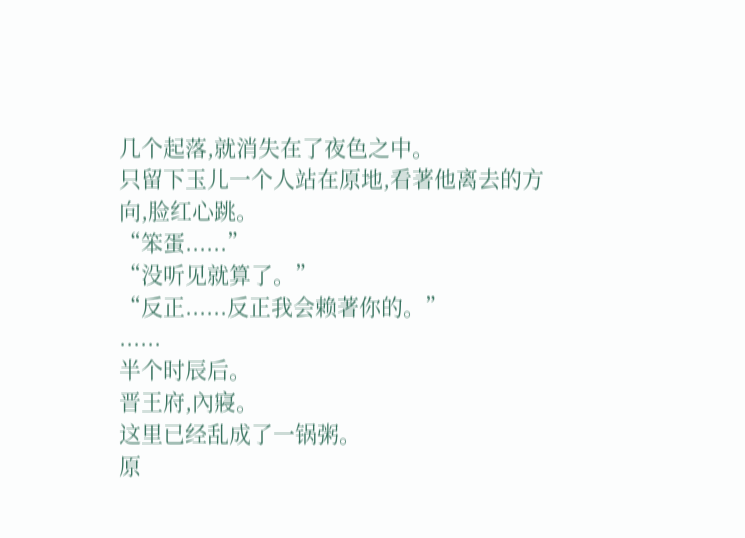几个起落,就消失在了夜色之中。
只留下玉儿一个人站在原地,看著他离去的方向,脸红心跳。
“笨蛋......”
“没听见就算了。”
“反正......反正我会赖著你的。”
......
半个时辰后。
晋王府,內寢。
这里已经乱成了一锅粥。
原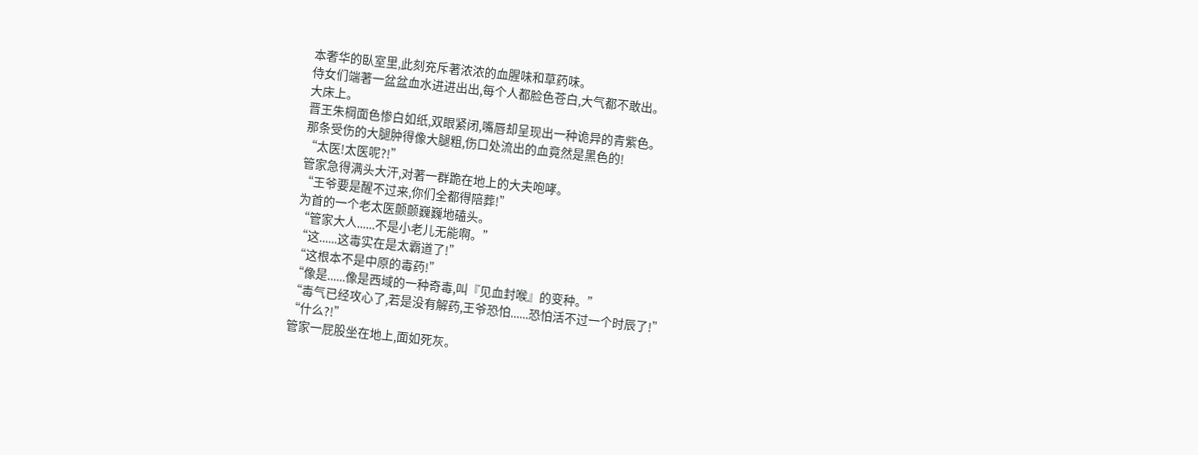本奢华的臥室里,此刻充斥著浓浓的血腥味和草药味。
侍女们端著一盆盆血水进进出出,每个人都脸色苍白,大气都不敢出。
大床上。
晋王朱棡面色惨白如纸,双眼紧闭,嘴唇却呈现出一种诡异的青紫色。
那条受伤的大腿肿得像大腿粗,伤口处流出的血竟然是黑色的!
“太医!太医呢?!”
管家急得满头大汗,对著一群跪在地上的大夫咆哮。
“王爷要是醒不过来,你们全都得陪葬!”
为首的一个老太医颤颤巍巍地磕头。
“管家大人......不是小老儿无能啊。”
“这......这毒实在是太霸道了!”
“这根本不是中原的毒药!”
“像是......像是西域的一种奇毒,叫『见血封喉』的变种。”
“毒气已经攻心了,若是没有解药,王爷恐怕......恐怕活不过一个时辰了!”
“什么?!”
管家一屁股坐在地上,面如死灰。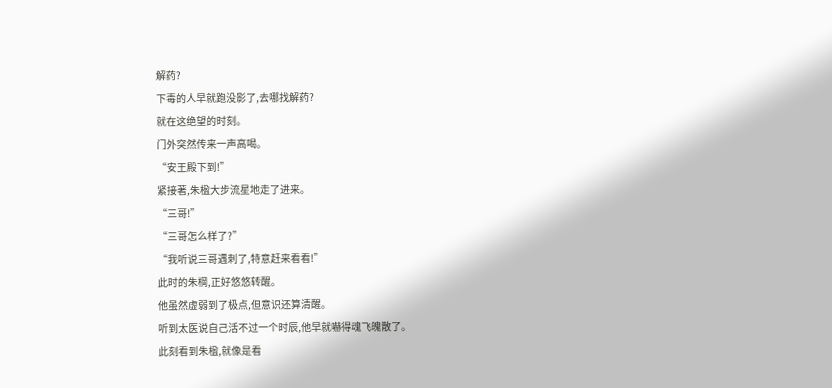解药?
下毒的人早就跑没影了,去哪找解药?
就在这绝望的时刻。
门外突然传来一声高喝。
“安王殿下到!”
紧接著,朱楹大步流星地走了进来。
“三哥!”
“三哥怎么样了?”
“我听说三哥遇刺了,特意赶来看看!”
此时的朱棡,正好悠悠转醒。
他虽然虚弱到了极点,但意识还算清醒。
听到太医说自己活不过一个时辰,他早就嚇得魂飞魄散了。
此刻看到朱楹,就像是看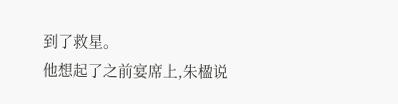到了救星。
他想起了之前宴席上,朱楹说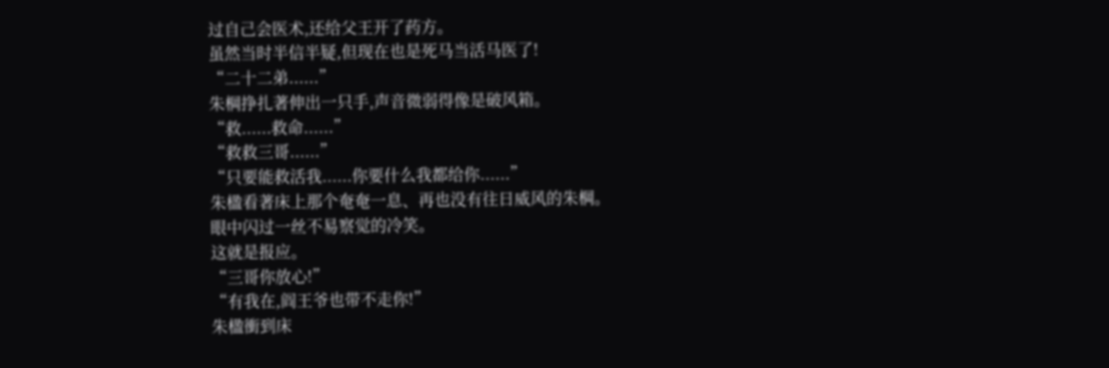过自己会医术,还给父王开了药方。
虽然当时半信半疑,但现在也是死马当活马医了!
“二十二弟......”
朱棡挣扎著伸出一只手,声音微弱得像是破风箱。
“救......救命......”
“救救三哥......”
“只要能救活我......你要什么我都给你......”
朱楹看著床上那个奄奄一息、再也没有往日威风的朱棡。
眼中闪过一丝不易察觉的冷笑。
这就是报应。
“三哥你放心!”
“有我在,阎王爷也带不走你!”
朱楹衝到床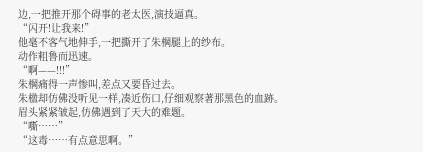边,一把推开那个碍事的老太医,演技逼真。
“闪开!让我来!”
他毫不客气地伸手,一把撕开了朱棡腿上的纱布。
动作粗鲁而迅速。
“啊——!!!”
朱棡痛得一声惨叫,差点又要昏过去。
朱楹却仿佛没听见一样,凑近伤口,仔细观察著那黑色的血跡。
眉头紧紧皱起,仿佛遇到了天大的难题。
“嘶……”
“这毒……有点意思啊。”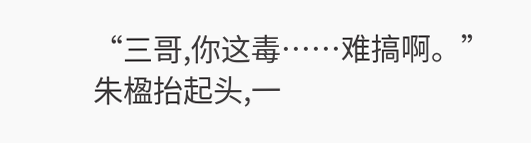“三哥,你这毒……难搞啊。”
朱楹抬起头,一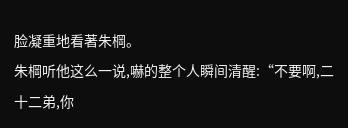脸凝重地看著朱棡。
朱棡听他这么一说,嚇的整个人瞬间清醒:“不要啊,二十二弟,你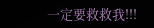一定要救救我!!!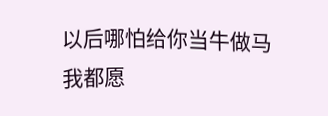以后哪怕给你当牛做马我都愿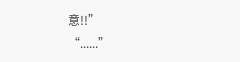意!!”
“......”